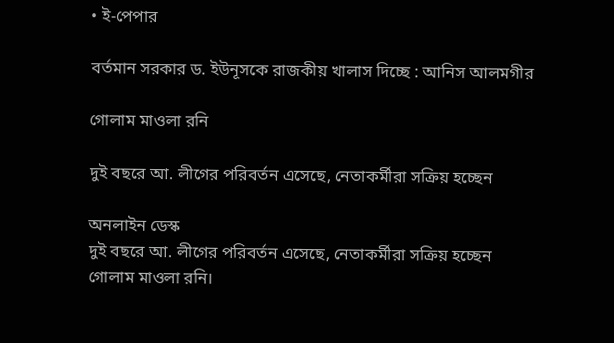• ই-পেপার

বর্তমান সরকার ড. ইউনূসকে রাজকীয় খালাস দিচ্ছে : আনিস আলমগীর

গোলাম মাওলা রনি

দুই বছরে আ. লীগের পরিবর্তন এসেছে, নেতাকর্মীরা সক্রিয় হচ্ছেন

অনলাইন ডেস্ক
দুই বছরে আ. লীগের পরিবর্তন এসেছে, নেতাকর্মীরা সক্রিয় হচ্ছেন
গোলাম মাওলা রনি।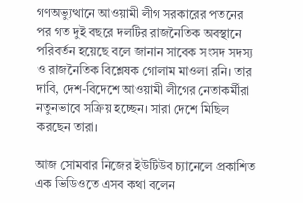গণঅভ্যুত্থানে আওয়ামী লীগ সরকারের পতনের পর গত দুই বছরে দলটির রাজনৈতিক অবস্থানে পরিবর্তন হয়েছে বলে জানান সাবেক সংসদ সদস্য ও রাজনৈতিক বিশ্লেষক গোলাম মাওলা রনি। তার দাবি, দেশ-বিদেশে আওয়ামী লীগের নেতাকর্মীরা নতুনভাবে সক্রিয় হচ্ছেন। সারা দেশে মিছিল করছেন তারা।

আজ সোমবার নিজের ইউটিউব চ্যানেলে প্রকাশিত এক ভিডিওতে এসব কথা বলেন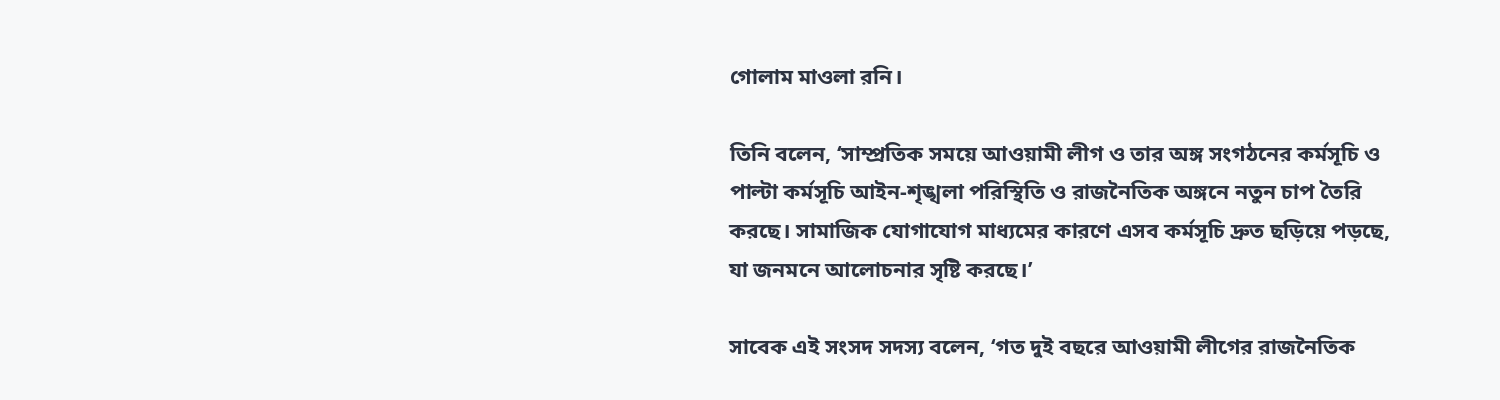গোলাম মাওলা রনি।

তিনি বলেন, ‘সাম্প্রতিক সময়ে আওয়ামী লীগ ও তার অঙ্গ সংগঠনের কর্মসূচি ও পাল্টা কর্মসূচি আইন-শৃঙ্খলা পরিস্থিতি ও রাজনৈতিক অঙ্গনে নতুন চাপ তৈরি করছে। সামাজিক যোগাযোগ মাধ্যমের কারণে এসব কর্মসূচি দ্রুত ছড়িয়ে পড়ছে, যা জনমনে আলোচনার সৃষ্টি করছে।’

সাবেক এই সংসদ সদস্য বলেন, ‘গত দুই বছরে আওয়ামী লীগের রাজনৈতিক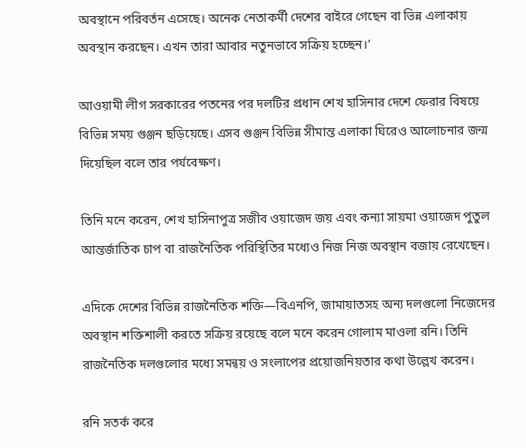অবস্থানে পরিবর্তন এসেছে। অনেক নেতাকর্মী দেশের বাইরে গেছেন বা ভিন্ন এলাকায় অবস্থান করছেন। এখন তারা আবার নতুনভাবে সক্রিয় হচ্ছেন।’

আওয়ামী লীগ সরকারের পতনের পর দলটির প্রধান শেখ হাসিনার দেশে ফেরার বিষয়ে বিভিন্ন সময় গুঞ্জন ছড়িয়েছে। এসব গুঞ্জন বিভিন্ন সীমান্ত এলাকা ঘিরেও আলোচনার জন্ম দিয়েছিল বলে তার পর্যবেক্ষণ।

তিনি মনে করেন, শেখ হাসিনাপুত্র সজীব ওয়াজেদ জয় এবং কন্যা সায়মা ওয়াজেদ পুতুল আন্তর্জাতিক চাপ বা রাজনৈতিক পরিস্থিতির মধ্যেও নিজ নিজ অবস্থান বজায় রেখেছেন।

এদিকে দেশের বিভিন্ন রাজনৈতিক শক্তি—বিএনপি, জামায়াতসহ অন্য দলগুলো নিজেদের অবস্থান শক্তিশালী করতে সক্রিয় রয়েছে বলে মনে করেন গোলাম মাওলা রনি। তিনি রাজনৈতিক দলগুলোর মধ্যে সমন্বয় ও সংলাপের প্রয়োজনিয়তার কথা উল্লেখ করেন।

রনি সতর্ক করে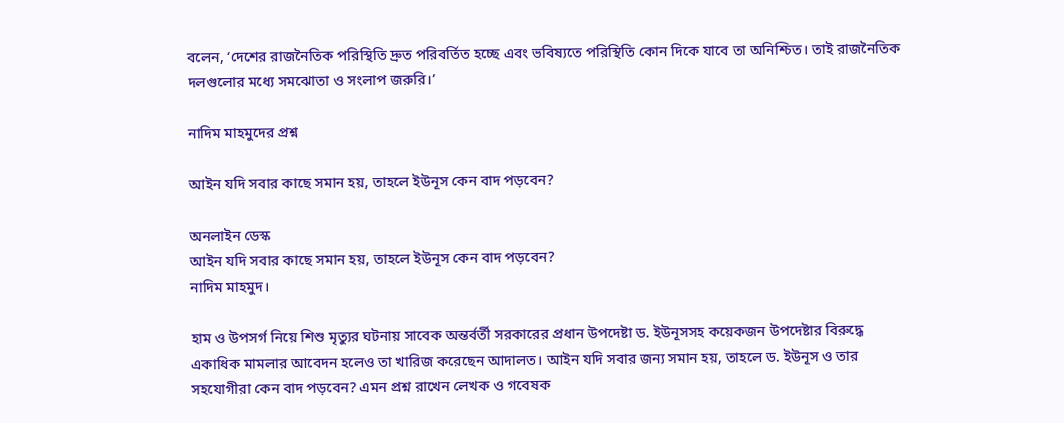বলেন, ‘দেশের রাজনৈতিক পরিস্থিতি দ্রুত পরিবর্তিত হচ্ছে এবং ভবিষ্যতে পরিস্থিতি কোন দিকে যাবে তা অনিশ্চিত। তাই রাজনৈতিক দলগুলোর মধ্যে সমঝোতা ও সংলাপ জরুরি।’

নাদিম মাহমুদের প্রশ্ন

আইন যদি সবার কাছে সমান হয়, তাহলে ইউনূস কেন বাদ পড়বেন?

অনলাইন ডেস্ক
আইন যদি সবার কাছে সমান হয়, তাহলে ইউনূস কেন বাদ পড়বেন?
নাদিম মাহমুদ।

হাম ও উপসর্গ নিয়ে শিশু মৃত্যুর ঘটনায় সাবেক অন্তর্বর্তী সরকারের প্রধান উপদেষ্টা ড. ইউনূসসহ কয়েকজন উপদেষ্টার বিরুদ্ধে একাধিক মামলার আবেদন হলেও তা খারিজ করেছেন আদালত। আইন যদি সবার জন্য সমান হয়, তাহলে ড. ইউনূস ও তার সহযোগীরা কেন বাদ পড়বেন? এমন প্রশ্ন রাখেন লেখক ও গবেষক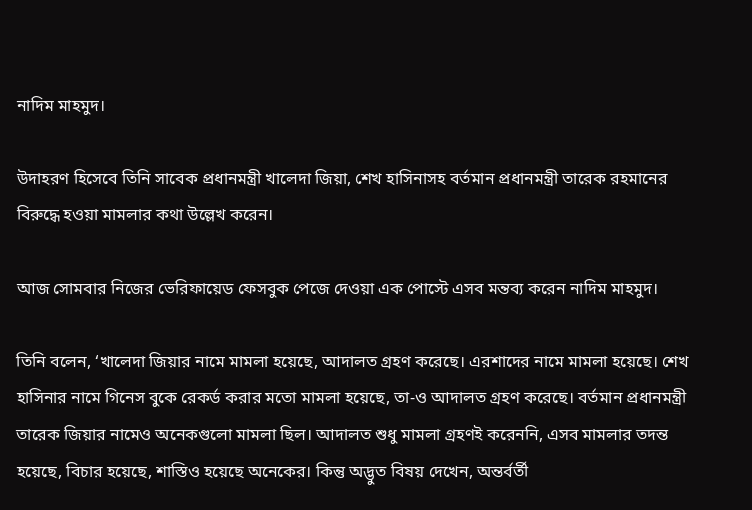নাদিম মাহমুদ।

উদাহরণ হিসেবে তিনি সাবেক প্রধানমন্ত্রী খালেদা জিয়া, শেখ হাসিনাসহ বর্তমান প্রধানমন্ত্রী তারেক রহমানের বিরুদ্ধে হওয়া মামলার কথা উল্লেখ করেন।

আজ সোমবার নিজের ভেরিফায়েড ফেসবুক পেজে দেওয়া এক পোস্টে এসব মন্তব্য করেন নাদিম মাহমুদ।

তিনি বলেন, ‘খালেদা জিয়ার নামে মামলা হয়েছে, আদালত গ্রহণ করেছে। এরশাদের নামে মামলা হয়েছে। শেখ হাসিনার নামে গিনেস বুকে রেকর্ড করার মতো মামলা হয়েছে, তা-ও আদালত গ্রহণ করেছে। বর্তমান প্রধানমন্ত্রী তারেক জিয়ার নামেও অনেকগুলো মামলা ছিল। আদালত শুধু মামলা গ্রহণই করেননি, এসব মামলার তদন্ত হয়েছে, বিচার হয়েছে, শাস্তিও হয়েছে অনেকের। কিন্তু অদ্ভুত বিষয় দেখেন, অন্তর্বর্তী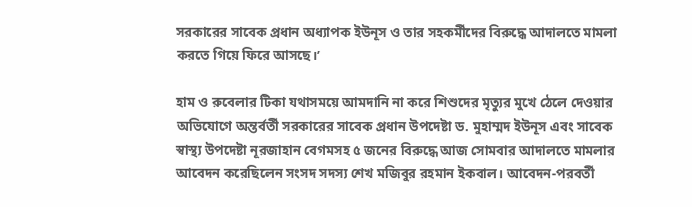সরকারের সাবেক প্রধান অধ্যাপক ইউনূস ও তার সহকর্মীদের বিরুদ্ধে আদালতে মামলা করতে গিয়ে ফিরে আসছে।’

হাম ও রুবেলার টিকা যথাসময়ে আমদানি না করে শিশুদের মৃত্যুর মুখে ঠেলে দেওয়ার অভিযোগে অন্তর্বর্তী সরকারের সাবেক প্রধান উপদেষ্টা ড. মুহাম্মদ ইউনূস এবং সাবেক স্বাস্থ্য উপদেষ্টা নূরজাহান বেগমসহ ৫ জনের বিরুদ্ধে আজ সোমবার আদালতে মামলার আবেদন করেছিলেন সংসদ সদস্য শেখ মজিবুর রহমান ইকবাল। আবেদন-পরবর্তী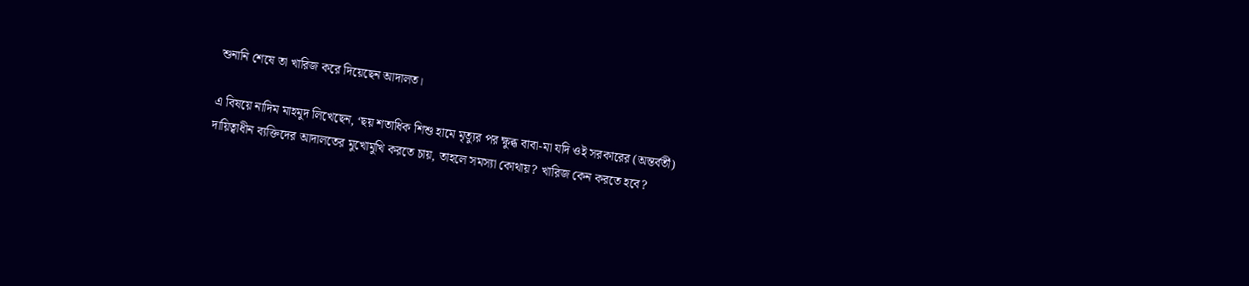শুনানি শেষে তা খারিজ করে দিয়েছেন আদালত।

এ বিষয়ে নাদিম মাহমুদ লিখেছেন, ‘ছয় শতাধিক শিশু হামে মৃত্যুর পর ক্ষুব্ধ বাবা-মা যদি ওই সরকারের (অন্তর্বর্তী) দায়িত্বাধীন ব্যক্তিদের আদালতের মুখোমুখি করতে চায়, তাহলে সমস্যা কোথায়? খারিজ কেন করতে হবে?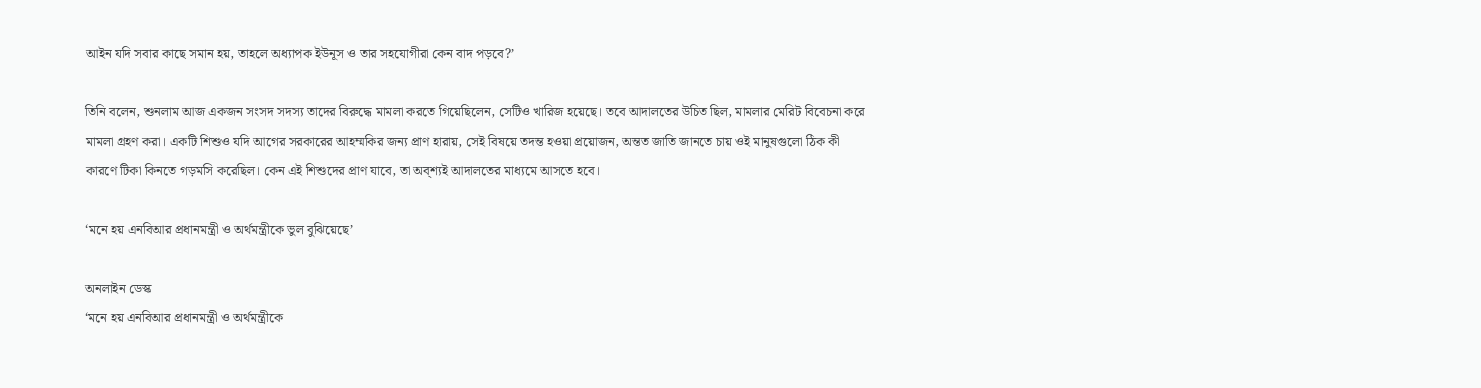আইন যদি সবার কাছে সমান হয়, তাহলে অধ্যাপক ইউনূস ও তার সহযোগীরা কেন বাদ পড়বে?’

তিনি বলেন, শুনলাম আজ একজন সংসদ সদস্য তাদের বিরুদ্ধে মামলা করতে গিয়েছিলেন, সেটিও খারিজ হয়েছে। তবে আদালতের উচিত ছিল, মামলার মেরিট বিবেচনা করে মামলা গ্রহণ করা। একটি শিশুও যদি আগের সরকারের আহম্মকির জন্য প্রাণ হারায়, সেই বিষয়ে তদন্ত হওয়া প্রয়োজন, অন্তত জাতি জানতে চায় ওই মানুষগুলো ঠিক কী কারণে টিকা কিনতে গড়মসি করেছিল। কেন এই শিশুদের প্রাণ যাবে, তা অব্শ্যই আদালতের মাধ্যমে আসতে হবে।

‘মনে হয় এনবিআর প্রধানমন্ত্রী ও অর্থমন্ত্রীকে ভুল বুঝিয়েছে’

অনলাইন ডেস্ক
‘মনে হয় এনবিআর প্রধানমন্ত্রী ও অর্থমন্ত্রীকে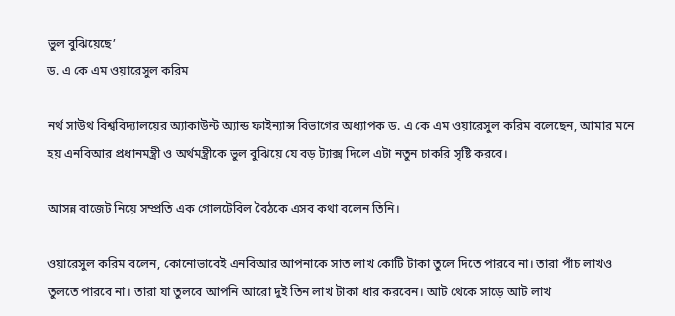ভুল বুঝিয়েছে’
ড. এ কে এম ওয়ারেসুল করিম

নর্থ সাউথ বিশ্ববিদ্যালয়ের অ্যাকাউন্ট অ্যান্ড ফাইন্যান্স বিভাগের অধ্যাপক ড. এ কে এম ওয়ারেসুল করিম বলেছেন, আমার মনে হয় এনবিআর প্রধানমন্ত্রী ও অর্থমন্ত্রীকে ভুল বুঝিয়ে যে বড় ট্যাক্স দিলে এটা নতুন চাকরি সৃষ্টি করবে।

আসন্ন বাজেট নিয়ে সম্প্রতি এক গোলটেবিল বৈঠকে এসব কথা বলেন তিনি।

ওয়ারেসুল করিম বলেন, কোনোভাবেই এনবিআর আপনাকে সাত লাখ কোটি টাকা তুলে দিতে পারবে না। তারা পাঁচ লাখও তুলতে পারবে না। তারা যা তুলবে আপনি আরো দুই তিন লাখ টাকা ধার করবেন। আট থেকে সাড়ে আট লাখ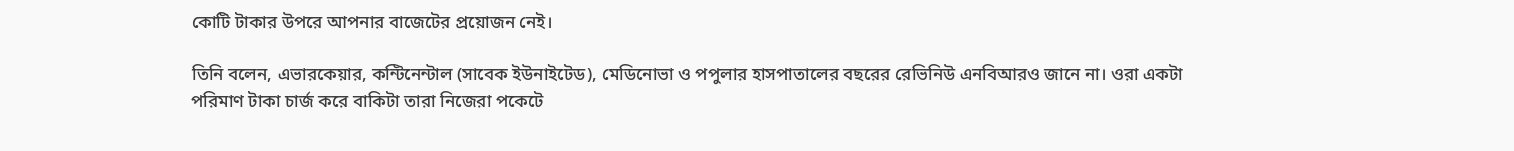কোটি টাকার উপরে আপনার বাজেটের প্রয়োজন নেই।

তিনি বলেন, এভারকেয়ার, কন্টিনেন্টাল (সাবেক ইউনাইটেড), মেডিনোভা ও পপুলার হাসপাতালের বছরের রেভিনিউ এনবিআরও জানে না। ওরা একটা পরিমাণ টাকা চার্জ করে বাকিটা তারা নিজেরা পকেটে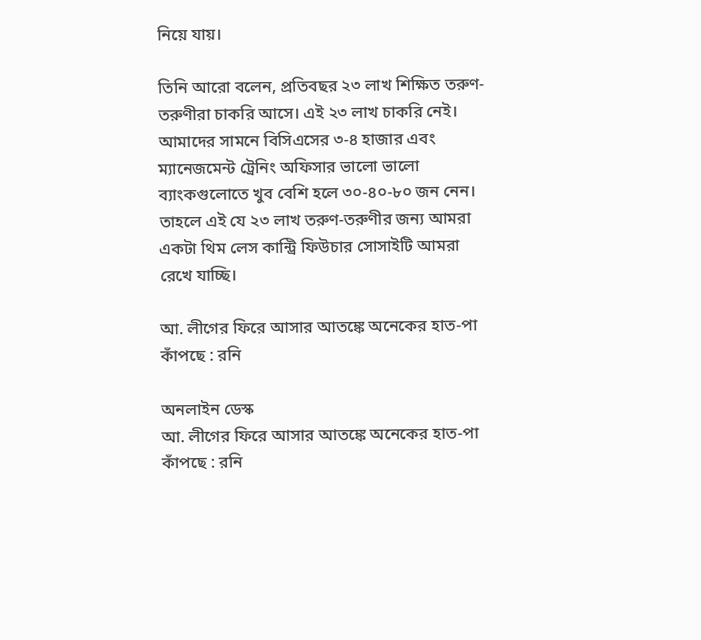নিয়ে যায়।

তিনি আরো বলেন, প্রতিবছর ২৩ লাখ শিক্ষিত তরুণ-তরুণীরা চাকরি আসে। এই ২৩ লাখ চাকরি নেই। আমাদের সামনে বিসিএসের ৩-৪ হাজার এবং ম্যানেজমেন্ট ট্রেনিং অফিসার ভালো ভালো ব্যাংকগুলোতে খুব বেশি হলে ৩০-৪০-৮০ জন নেন। তাহলে এই যে ২৩ লাখ তরুণ-তরুণীর জন্য আমরা একটা থিম লেস কান্ট্রি ফিউচার সোসাইটি আমরা রেখে যাচ্ছি।

আ. লীগের ফিরে আসার আতঙ্কে অনেকের হাত-পা কাঁপছে : রনি

অনলাইন ডেস্ক
আ. লীগের ফিরে আসার আতঙ্কে অনেকের হাত-পা কাঁপছে : রনি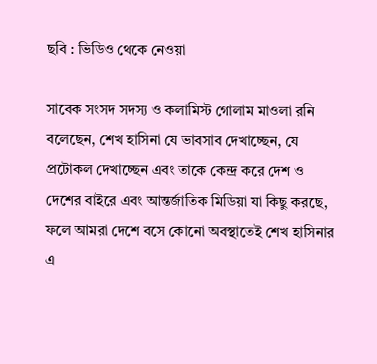ছবি : ভিডিও থেকে নেওয়া

সাবেক সংসদ সদস্য ও কলামিস্ট গোলাম মাওলা রনি বলেছেন, শেখ হাসিনা যে ভাবসাব দেখাচ্ছেন, যে প্রটোকল দেখাচ্ছেন এবং তাকে কেন্দ্র করে দেশ ও দেশের বাইরে এবং আন্তর্জাতিক মিডিয়া যা কিছু করছে, ফলে আমরা দেশে বসে কোনো অবস্থাতেই শেখ হাসিনার এ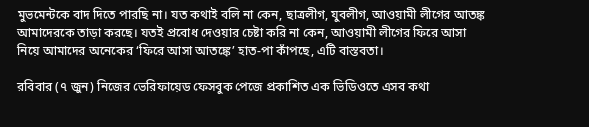মুভমেন্টকে বাদ দিতে পারছি না। যত কথাই বলি না কেন, ছাত্রলীগ, যুবলীগ, আওয়ামী লীগের আতঙ্ক আমাদেরকে তাড়া করছে। যতই প্রবোধ দেওয়ার চেষ্টা করি না কেন, আওয়ামী লীগের ফিরে আসা নিয়ে আমাদের অনেকের ‘ফিরে আসা আতঙ্কে’ হাত-পা কাঁপছে, এটি বাস্তবতা।

রবিবার (৭ জুন) নিজের ভেরিফায়েড ফেসবুক পেজে প্রকাশিত এক ভিডিওতে এসব কথা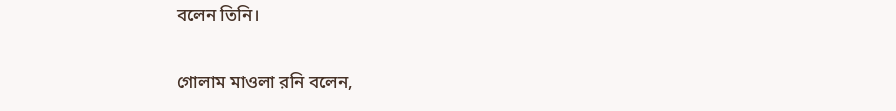বলেন তিনি।

গোলাম মাওলা রনি বলেন,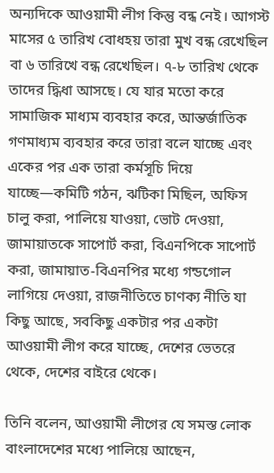অন্যদিকে আওয়ামী লীগ কিন্তু বন্ধ নেই। আগস্ট মাসের ৫ তারিখ বোধহয় তারা মুখ বন্ধ রেখেছিল বা ৬ তারিখে বন্ধ রেখেছিল। ৭-৮ তারিখ থেকে তাদের দ্ধিধা আসছে। যে যার মতো করে সামাজিক মাধ্যম ব্যবহার করে, আন্তর্জাতিক গণমাধ্যম ব্যবহার করে তারা বলে যাচ্ছে এবং একের পর এক তারা কর্মসূচি দিয়ে যাচ্ছে—কমিটি গঠন, ঝটিকা মিছিল, অফিস চালু করা, পালিয়ে যাওয়া, ভোট দেওয়া, জামায়াতকে সাপোর্ট করা, বিএনপিকে সাপোর্ট করা, জামায়াত-বিএনপির মধ্যে গন্ডগোল লাগিয়ে দেওয়া, রাজনীতিতে চাণক্য নীতি যা কিছু আছে, সবকিছু একটার পর একটা আওয়ামী লীগ করে যাচ্ছে, দেশের ভেতরে থেকে, দেশের বাইরে থেকে।

তিনি বলেন, আওয়ামী লীগের যে সমস্ত লোক বাংলাদেশের মধ্যে পালিয়ে আছেন,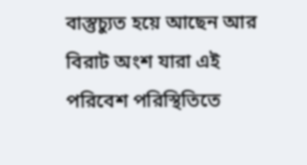বাস্তুচ্যুত হয়ে আছেন আর বিরাট অংশ যারা এই পরিবেশ পরিস্থিতিতে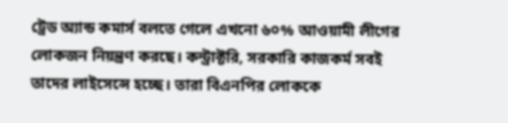ট্রেড অ্যান্ড কমার্স বলতে গেলে এখনো ৬০% আওয়ামী লীগের লোকজন নিয়ন্ত্রণ করছে। কন্ট্রাক্টরি, সরকারি কাজকর্ম সবই তাদের লাইসেন্সে হচ্ছে। তারা বিএনপির লোককে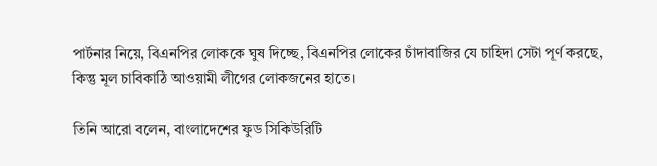পার্টনার নিয়ে, বিএনপির লোককে ঘুষ দিচ্ছে, বিএনপির লোকের চাঁদাবাজির যে চাহিদা সেটা পূর্ণ করছে, কিন্তু মূল চাবিকাঠি আওয়ামী লীগের লোকজনের হাতে।

তিনি আরো বলেন, বাংলাদেশের ফুড সিকিউরিটি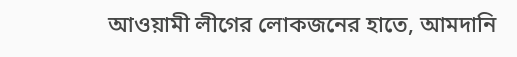আওয়ামী লীগের লোকজনের হাতে, আমদানি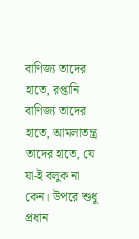বাণিজ্য তাদের হাতে, রপ্তানি বাণিজ্য তাদের হাতে, আমলাতন্ত্র তাদের হাতে, যে যা-ই বলুক না কেন। উপরে শুধু প্রধান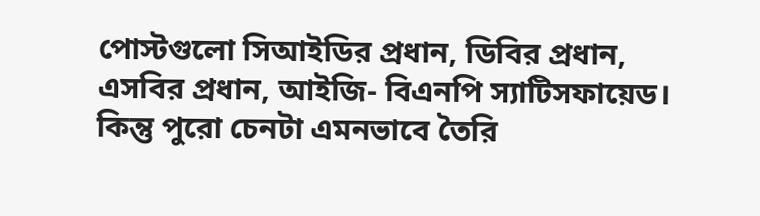পোস্টগুলো সিআইডির প্রধান, ডিবির প্রধান, এসবির প্রধান, আইজি- বিএনপি স্যাটিসফায়েড। কিন্তু পুরো চেনটা এমনভাবে তৈরি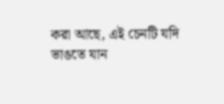করা আছে, এই চেনটি যদি ভাঙতে যান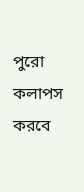পুরো কলাপস করবে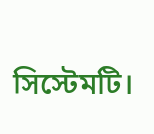সিস্টেমটি।